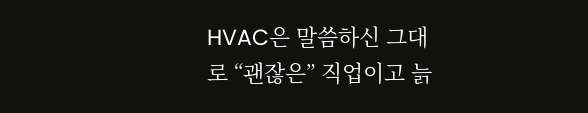HVAC은 말씀하신 그대로 “괜잖은” 직업이고 늙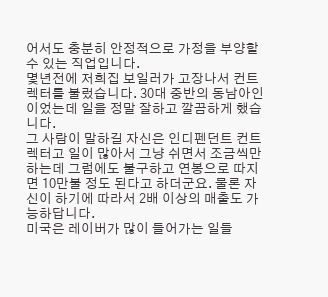어서도 충분히 안정적으로 가정을 부양할 수 있는 직업입니다.
몇년전에 저희집 보일러가 고장나서 컨트렉터를 불렀습니다. 30대 중반의 동남아인이었는데 일을 정말 잘하고 깔끔하게 했습니다.
그 사람이 말하길 자신은 인디펜던트 컨트렉터고 일이 많아서 그냥 쉬면서 조금씩만 하는데 그럼에도 불구하고 연봉으로 따지면 10만불 정도 된다고 하더군요. 물론 자신이 하기에 따라서 2배 이상의 매출도 가능하답니다.
미국은 레이버가 많이 들어가는 일들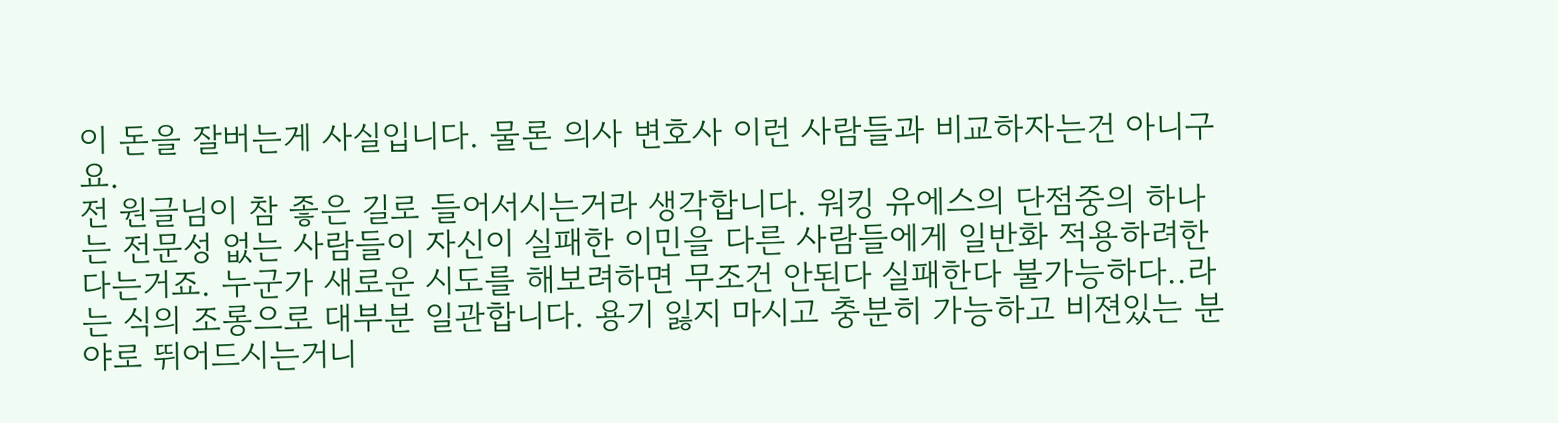이 돈을 잘버는게 사실입니다. 물론 의사 변호사 이런 사람들과 비교하자는건 아니구요.
전 원글님이 참 좋은 길로 들어서시는거라 생각합니다. 워킹 유에스의 단점중의 하나는 전문성 없는 사람들이 자신이 실패한 이민을 다른 사람들에게 일반화 적용하려한다는거죠. 누군가 새로운 시도를 해보려하면 무조건 안된다 실패한다 불가능하다..라는 식의 조롱으로 대부분 일관합니다. 용기 잃지 마시고 충분히 가능하고 비젼있는 분야로 뛰어드시는거니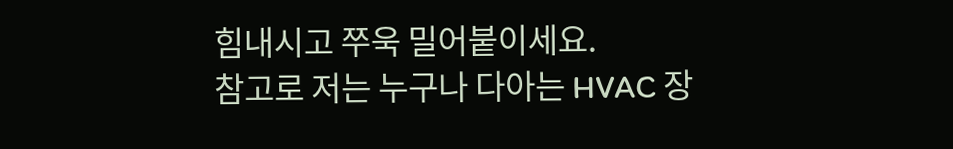힘내시고 쭈욱 밀어붙이세요.
참고로 저는 누구나 다아는 HVAC 장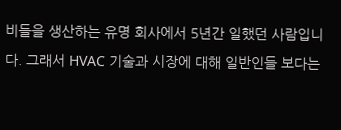비들을 생산하는 유명 회사에서 5년간 일했던 사람입니다. 그래서 HVAC 기술과 시장에 대해 일반인들 보다는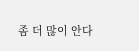좀 더 많이 안다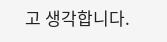고 생각합니다.